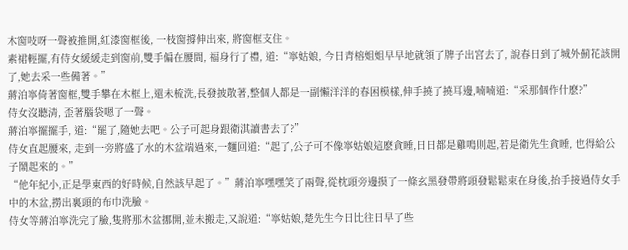木窗吱呀一聲被推開,紅漆窗框後, 一枝窗撐伸出來, 將窗框支住。
素裙輕擺,有侍女緩緩走到窗前,雙手偏在腰間, 福身行了禮, 道:“寧姑娘, 今日青榕姐姐早早地就領了牌子出宮去了, 說春日到了城外薊花該開了,她去采一些備著。”
蔣泊寧倚著窗框,雙手攀在木框上,還未梳洗,長發披散著,整個人都是一副懶洋洋的春困模樣,伸手撓了撓耳邊,喃喃道:“采那個作什麽?”
侍女沒聽清, 歪著腦袋嗯了一聲。
蔣泊寧擺擺手, 道:“罷了,隨她去吧。公子可起身跟衛淇讀書去了?”
侍女直起腰來, 走到一旁將盛了水的木盆端過來,一麵回道:“起了,公子可不像寧姑娘這麽貪睡,日日都是雞鳴則起,若是衛先生貪睡, 也得給公子鬧起來的。”
“他年紀小,正是學東西的好時候,自然該早起了。”蔣泊寧嘿嘿笑了兩聲,從枕頭旁邊摸了一條玄黑發帶將頭發鬆鬆束在身後,抬手接過侍女手中的木盆,撈出裏頭的布巾洗臉。
侍女等蔣泊寧洗完了臉,隻將那木盆挪開,並未搬走,又說道:“寧姑娘,楚先生今日比往日早了些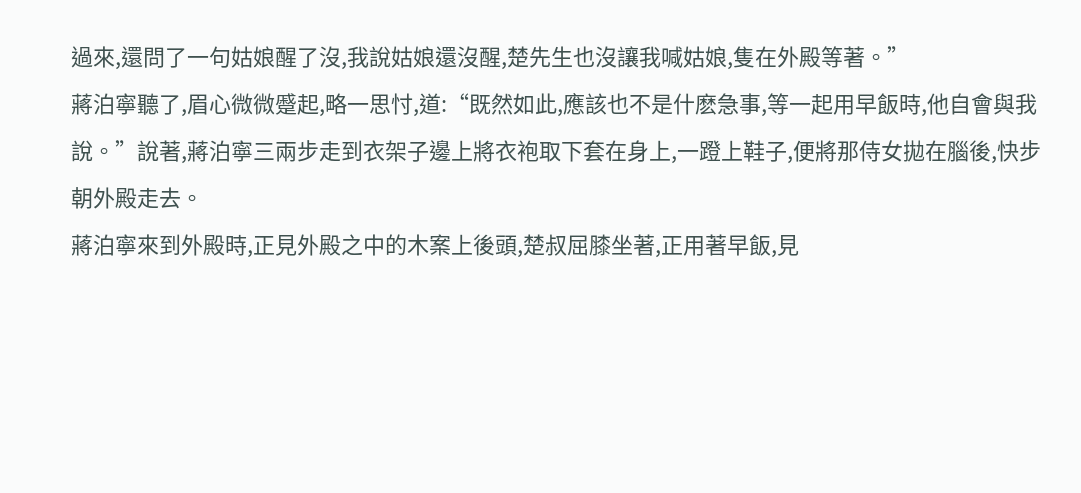過來,還問了一句姑娘醒了沒,我說姑娘還沒醒,楚先生也沒讓我喊姑娘,隻在外殿等著。”
蔣泊寧聽了,眉心微微蹙起,略一思忖,道:“既然如此,應該也不是什麽急事,等一起用早飯時,他自會與我說。”說著,蔣泊寧三兩步走到衣架子邊上將衣袍取下套在身上,一蹬上鞋子,便將那侍女拋在腦後,快步朝外殿走去。
蔣泊寧來到外殿時,正見外殿之中的木案上後頭,楚叔屈膝坐著,正用著早飯,見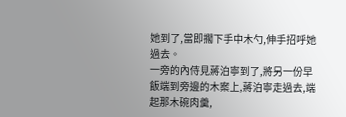她到了,當即擱下手中木勺,伸手招呼她過去。
一旁的內侍見蔣泊寧到了,將另一份早飯端到旁邊的木案上,蔣泊寧走過去,端起那木碗肉羹,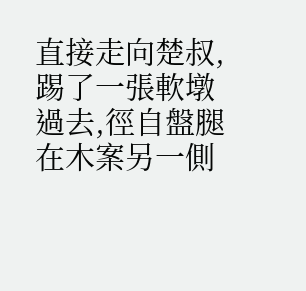直接走向楚叔,踢了一張軟墩過去,徑自盤腿在木案另一側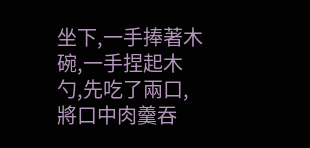坐下,一手捧著木碗,一手捏起木勺,先吃了兩口,將口中肉羹吞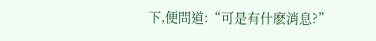下,便問道:“可是有什麽消息?”